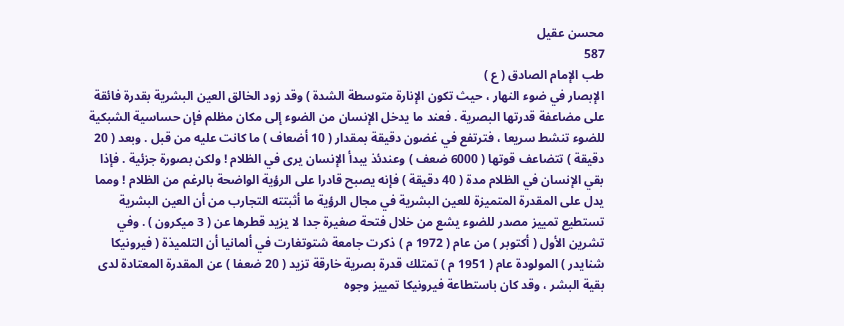محسن عقيل
587
طب الإمام الصادق ( ع )
الإبصار في ضوء النهار ، حيث تكون الإنارة متوسطة الشدة ) وقد زود الخالق العين البشرية بقدرة فائقة على مضاعفة قدرتها البصرية . فعند ما يدخل الإنسان من الضوء إلى مكان مظلم فإن حساسية الشبكية للضوء تنشط سريعا ، فترتفع في غضون دقيقة بمقدار ( 10 أضعاف ) ما كانت عليه من قبل . وبعد ( 20 دقيقة ) تتضاعف قوتها ( 6000 ضعف ) وعندئذ يبدأ الإنسان يرى في الظلام ! ولكن بصورة جزئية . فإذا بقي الإنسان في الظلام مدة ( 40 دقيقة ) فإنه يصبح قادرا على الرؤية الواضحة بالرغم من الظلام ! ومما يدل على المقدرة المتميزة للعين البشرية في مجال الرؤية ما أثبتته التجارب من أن العين البشرية تستطيع تمييز مصدر للضوء يشع من خلال فتحة صغيرة جدا لا يزيد قطرها عن ( 3 ميكرون ) . وفي تشرين الأول ( أكتوبر ) من عام ( 1972 م ) ذكرت جامعة شتوتغارت في ألمانيا أن التلميذة ( فيرونيكا شنايدر ) المولودة عام ( 1951 م ) تمتلك قدرة بصرية خارقة تزيد ( 20 ضعفا ) عن المقدرة المعتادة لدى بقية البشر ، وقد كان باستطاعة فيرونيكا تمييز وجوه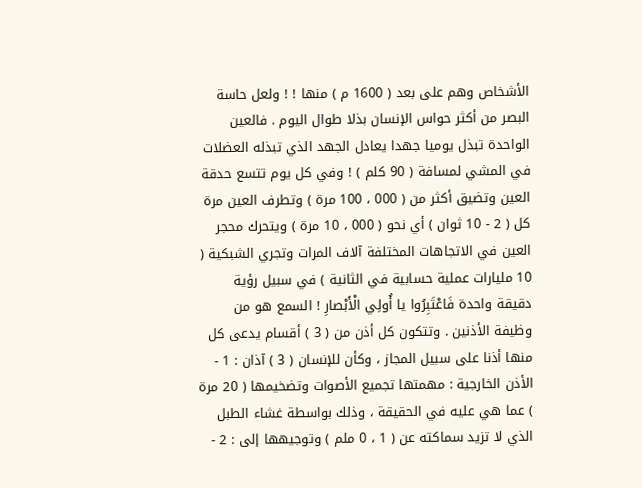الأشخاص وهم على بعد ( 1600 م ) منها ! ! ولعل حاسة البصر من أكثر حواس الإنسان بذلا طوال اليوم . فالعين الواحدة تبذل يوميا جهدا يعادل الجهد الذي تبذله العضلات في المشي لمسافة ( 90 كلم ) ! وفي كل يوم تتسع حدقة العين وتضيق أكثر من ( 000 ، 100 مرة ) وتطرف العين مرة كل ( 2 - 10 ثوان ) أي نحو ( 000 ، 10 مرة ) ويتحرك محجر العين في الاتجاهات المختلفة آلاف المرات وتجري الشبكية ( 10 مليارات عملية حسابية في الثانية ) في سبيل رؤية دقيقة واحدة فَاعْتَبِرُوا يا أُولِي الْأَبْصارِ ! السمع هو من وظيفة الأذنين . وتتكون كل أذن من ( 3 ) أقسام يدعى كل منها أذنا على سبيل المجاز ، وكأن للإنسان ( 3 ) آذان : 1 - الأذن الخارجية : مهمتها تجميع الأصوات وتضخيمها ( 20 مرة ) عما هي عليه في الحقيقة ، وذلك بواسطة غشاء الطبل الذي لا تزيد سماكته عن ( 1 ، 0 ملم ) وتوجيهها إلى : 2 -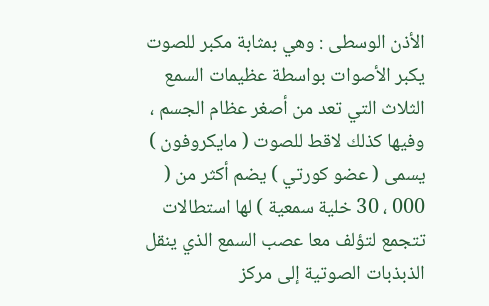الأذن الوسطى : وهي بمثابة مكبر للصوت يكبر الأصوات بواسطة عظيمات السمع الثلاث التي تعد من أصغر عظام الجسم ، وفيها كذلك لاقط للصوت ( مايكروفون ) يسمى ( عضو كورتي ) يضم أكثر من ( 000 ، 30 خلية سمعية ) لها استطالات تتجمع لتؤلف معا عصب السمع الذي ينقل الذبذبات الصوتية إلى مركز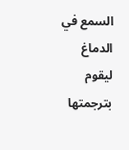السمع في الدماغ ليقوم بترجمتها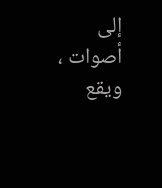إلى أصوات ، ويقع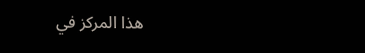هذا المركز في